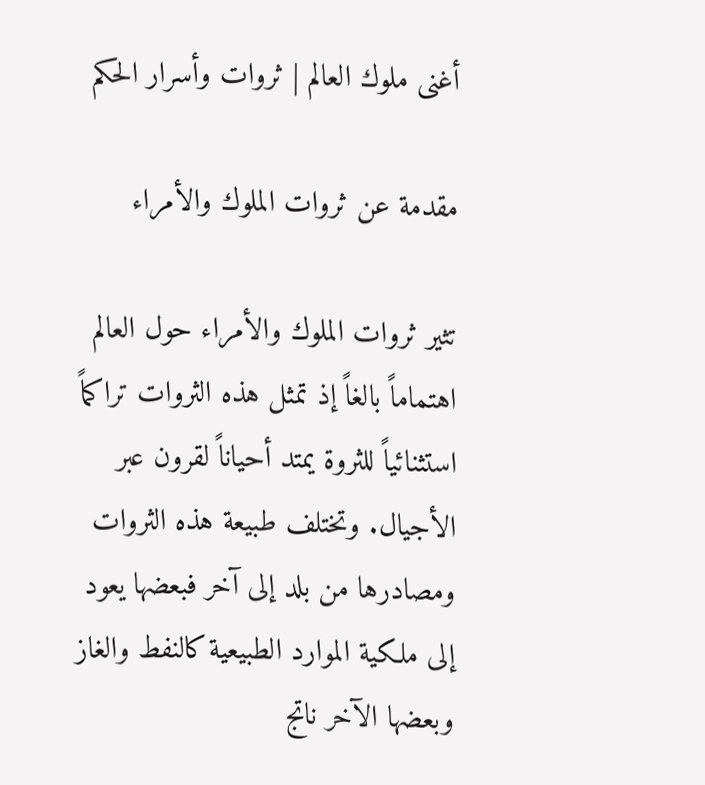أغنى ملوك العالم | ثروات وأسرار الحكم

مقدمة عن ثروات الملوك والأمراء

تثير ثروات الملوك والأمراء حول العالم اهتماماً بالغاً إذ تمثل هذه الثروات تراكماً استثنائياً للثروة يمتد أحياناً لقرون عبر الأجيال. وتختلف طبيعة هذه الثروات ومصادرها من بلد إلى آخر فبعضها يعود إلى ملكية الموارد الطبيعية كالنفط والغاز وبعضها الآخر ناتج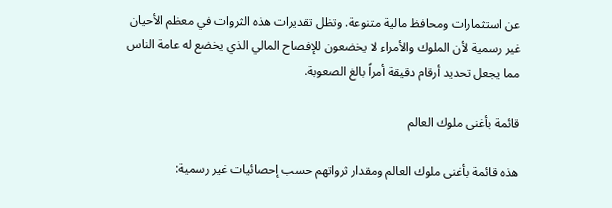عن استثمارات ومحافظ مالية متنوعة. وتظل تقديرات هذه الثروات في معظم الأحيان غير رسمية لأن الملوك والأمراء لا يخضعون للإفصاح المالي الذي يخضع له عامة الناس مما يجعل تحديد أرقام دقيقة أمراً بالغ الصعوبة.

قائمة بأغنى ملوك العالم

هذه قائمة بأغنى ملوك العالم ومقدار ثرواتهم حسب إحصائيات غير رسمية: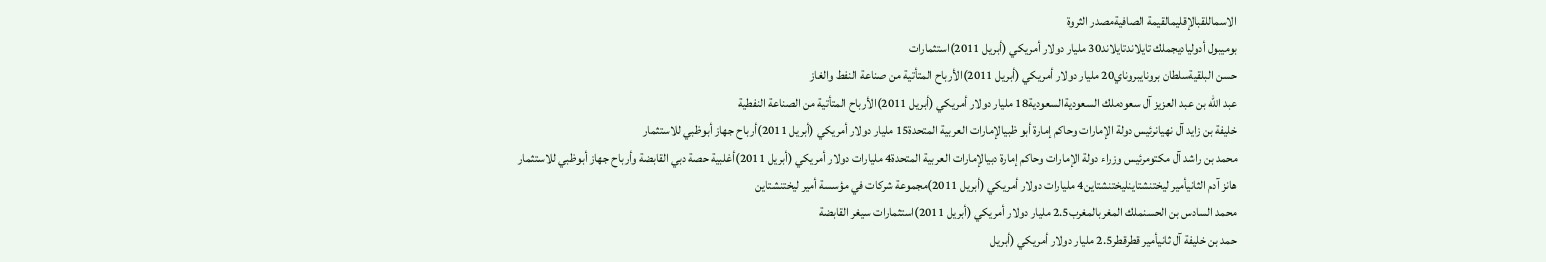الاسماللقبالإقليمالقيمة الصافيةمصدر الثروة
بوميبول أدولياديجملك تايلاندتايلاند30 مليار دولار أمريكي (أبريل 2011)استثمارات
حسن البلقيةسلطان برونايبروناي20 مليار دولار أمريكي (أبريل 2011)الأرباح المتأتية من صناعة النفط والغاز
عبد الله بن عبد العزيز آل سعودملك السعوديةالسعودية18 مليار دولار أمريكي (أبريل 2011)الأرباح المتأتية من الصناعة النفطية
خليفة بن زايد آل نهيانرئيس دولة الإمارات وحاكم إمارة أبو ظبيالإمارات العربية المتحدة15 مليار دولار أمريكي (أبريل 2011)أرباح جهاز أبوظبي للاستثمار
محمد بن راشد آل مكتومرئيس وزراء دولة الإمارات وحاكم إمارة دبيالإمارات العربية المتحدة4 مليارات دولار أمريكي (أبريل 2011)أغلبية حصة دبي القابضة وأرباح جهاز أبوظبي للاستثمار
هانز آدم الثانيأمير ليختنشتاينليختنشتاين4 مليارات دولار أمريكي (أبريل 2011)مجموعة شركات في مؤسسة أمير ليختنشتاين
محمد السادس بن الحسنملك المغربالمغرب2.5 مليار دولار أمريكي (أبريل 2011)استثمارات سيغر القابضة
حمد بن خليفة آل ثانيأمير قطرقطر2.5 مليار دولار أمريكي (أبريل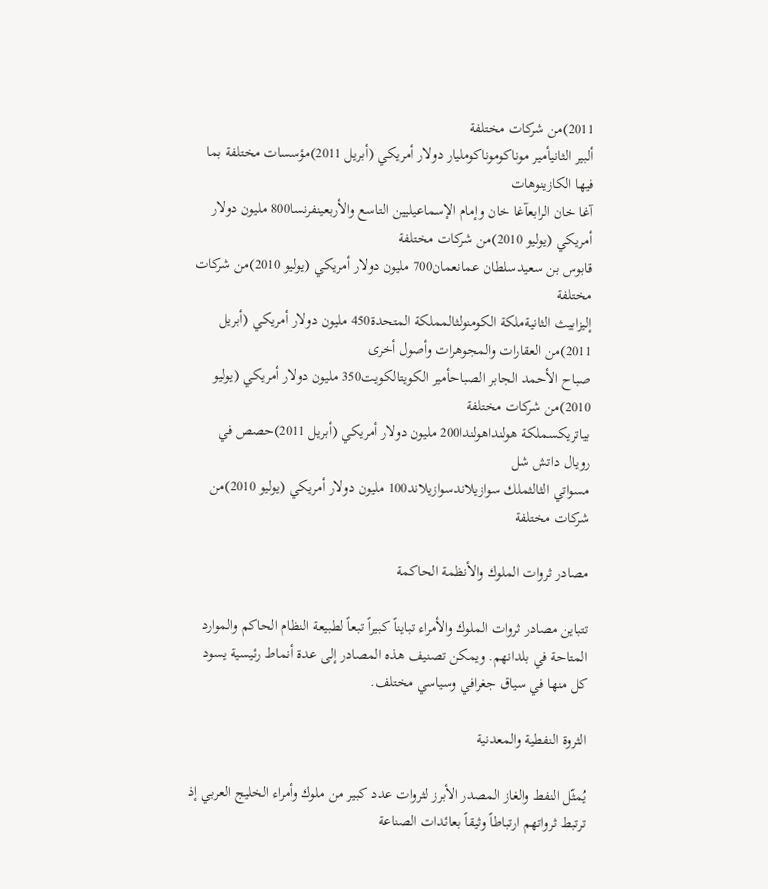2011)من شركات مختلفة
ألبير الثانيأمير موناكوموناكومليار دولار أمريكي (أبريل 2011)مؤسسات مختلفة بما فيها الكازينوهات
آغا خان الرابعآغا خان وإمام الإسماعيليين التاسع والأربعينفرنسا800 مليون دولار أمريكي (يوليو 2010)من شركات مختلفة
قابوس بن سعيدسلطان عمانعمان700 مليون دولار أمريكي (يوليو 2010)من شركات مختلفة
إليزابيث الثانيةملكة الكومنولثالمملكة المتحدة450 مليون دولار أمريكي (أبريل 2011)من العقارات والمجوهرات وأصول أخرى
صباح الأحمد الجابر الصباحأمير الكويتالكويت350 مليون دولار أمريكي (يوليو 2010)من شركات مختلفة
بياتريكسملكة هولنداهولندا200 مليون دولار أمريكي (أبريل 2011)حصص في رويال داتش شل
مسواتي الثالثملك سوازيلاندسوازيلاند100 مليون دولار أمريكي (يوليو 2010)من شركات مختلفة

مصادر ثروات الملوك والأنظمة الحاكمة

تتباين مصادر ثروات الملوك والأمراء تبايناً كبيراً تبعاً لطبيعة النظام الحاكم والموارد المتاحة في بلدانهم. ويمكن تصنيف هذه المصادر إلى عدة أنماط رئيسية يسود كل منها في سياق جغرافي وسياسي مختلف.

الثروة النفطية والمعدنية

يُمثّل النفط والغاز المصدر الأبرز لثروات عدد كبير من ملوك وأمراء الخليج العربي إذ ترتبط ثرواتهم ارتباطاً وثيقاً بعائدات الصناعة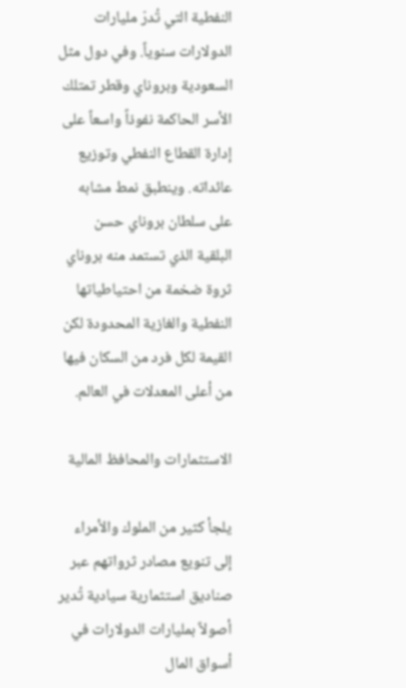النفطية التي تُدرّ مليارات الدولارات سنوياً. وفي دول مثل السعودية وبروناي وقطر تمتلك الأسر الحاكمة نفوذاً واسعاً على إدارة القطاع النفطي وتوزيع عائداته. وينطبق نمط مشابه على سلطان بروناي حسن البلقية الذي تستمد منه بروناي ثروة ضخمة من احتياطياتها النفطية والغازية المحدودة لكن القيمة لكل فرد من السكان فيها من أعلى المعدلات في العالم.

الاستثمارات والمحافظ المالية

يلجأ كثير من الملوك والأمراء إلى تنويع مصادر ثرواتهم عبر صناديق استثمارية سيادية تُدير أصولاً بمليارات الدولارات في أسواق المال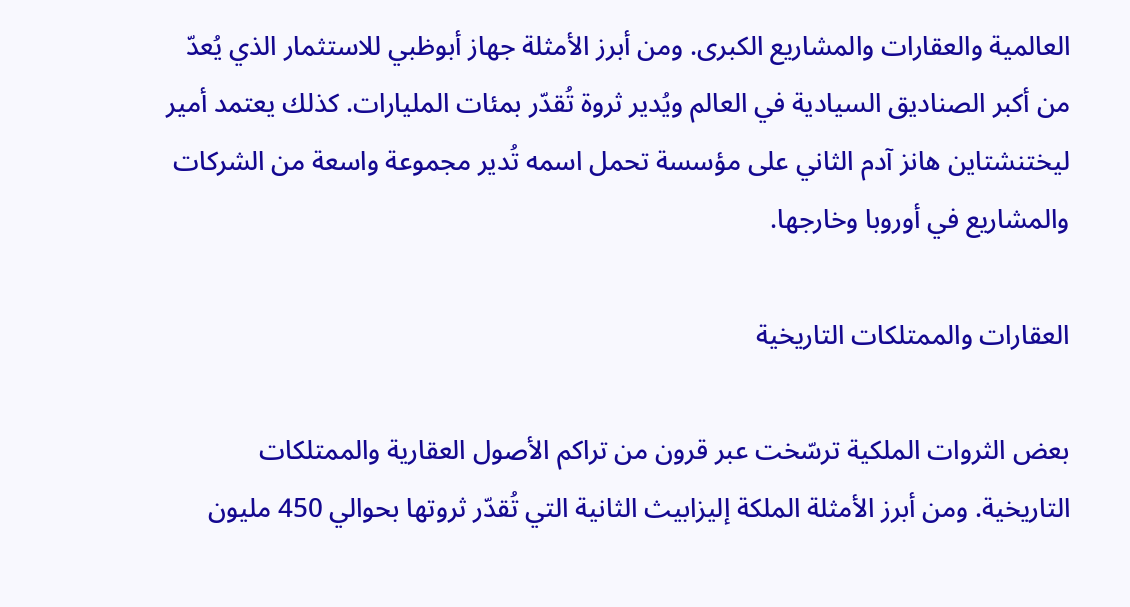العالمية والعقارات والمشاريع الكبرى. ومن أبرز الأمثلة جهاز أبوظبي للاستثمار الذي يُعدّ من أكبر الصناديق السيادية في العالم ويُدير ثروة تُقدّر بمئات المليارات. كذلك يعتمد أمير ليختنشتاين هانز آدم الثاني على مؤسسة تحمل اسمه تُدير مجموعة واسعة من الشركات والمشاريع في أوروبا وخارجها.

العقارات والممتلكات التاريخية

بعض الثروات الملكية ترسّخت عبر قرون من تراكم الأصول العقارية والممتلكات التاريخية. ومن أبرز الأمثلة الملكة إليزابيث الثانية التي تُقدّر ثروتها بحوالي 450 مليون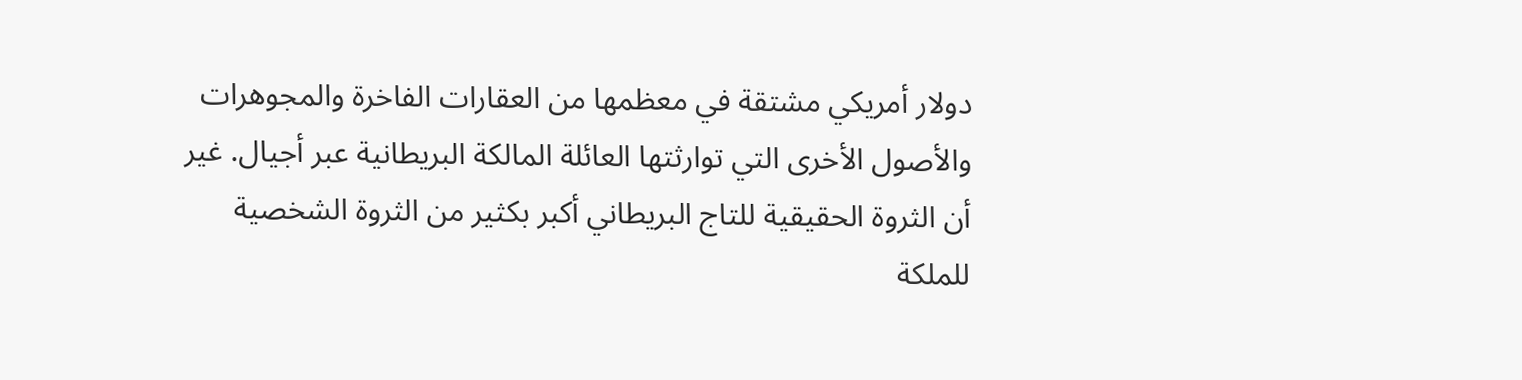دولار أمريكي مشتقة في معظمها من العقارات الفاخرة والمجوهرات والأصول الأخرى التي توارثتها العائلة المالكة البريطانية عبر أجيال. غير أن الثروة الحقيقية للتاج البريطاني أكبر بكثير من الثروة الشخصية للملكة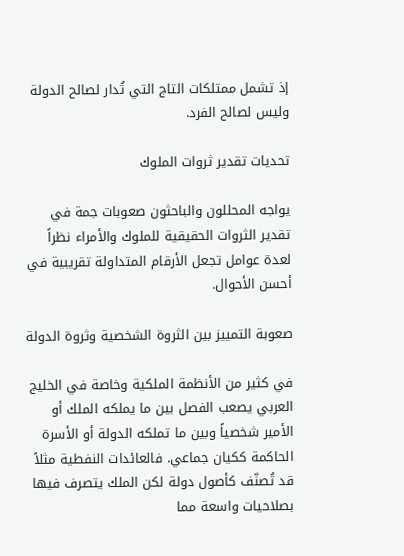إذ تشمل ممتلكات التاج التي تُدار لصالح الدولة وليس لصالح الفرد.

تحديات تقدير ثروات الملوك

يواجه المحللون والباحثون صعوبات جمة في تقدير الثروات الحقيقية للملوك والأمراء نظراً لعدة عوامل تجعل الأرقام المتداولة تقريبية في أحسن الأحوال.

صعوبة التمييز بين الثروة الشخصية وثروة الدولة

في كثير من الأنظمة الملكية وخاصة في الخليج العربي يصعب الفصل بين ما يملكه الملك أو الأمير شخصياً وبين ما تملكه الدولة أو الأسرة الحاكمة ككيان جماعي. فالعائدات النفطية مثلاً قد تُصنّف كأصول دولة لكن الملك يتصرف فيها بصلاحيات واسعة مما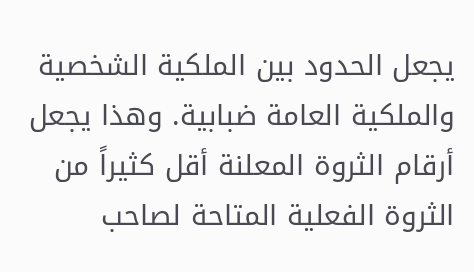يجعل الحدود بين الملكية الشخصية والملكية العامة ضبابية. وهذا يجعل أرقام الثروة المعلنة أقل كثيراً من الثروة الفعلية المتاحة لصاحب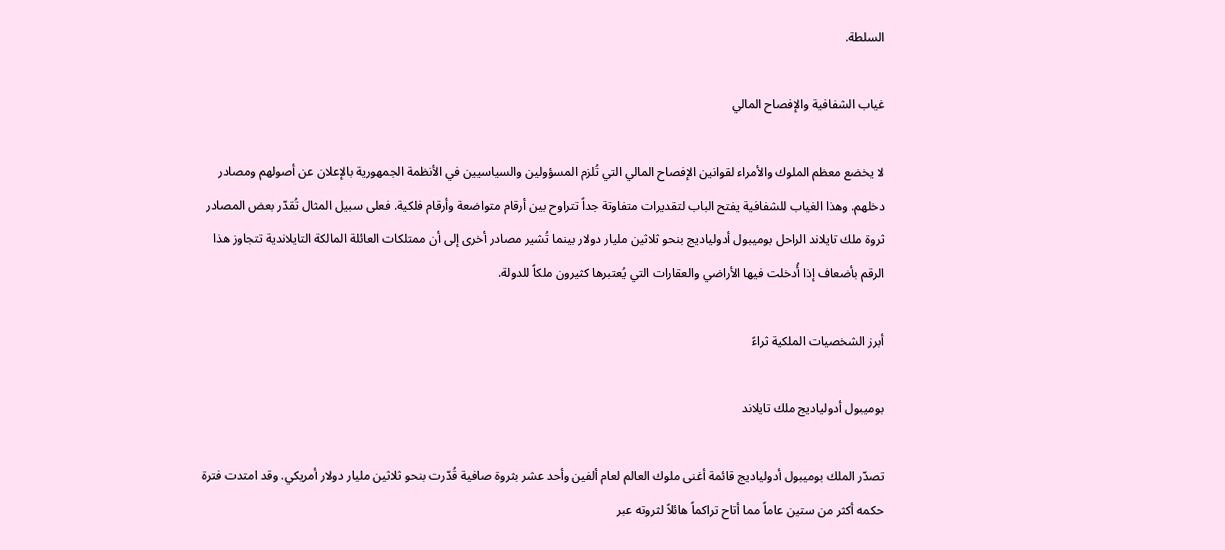السلطة.

غياب الشفافية والإفصاح المالي

لا يخضع معظم الملوك والأمراء لقوانين الإفصاح المالي التي تُلزم المسؤولين والسياسيين في الأنظمة الجمهورية بالإعلان عن أصولهم ومصادر دخلهم. وهذا الغياب للشفافية يفتح الباب لتقديرات متفاوتة جداً تتراوح بين أرقام متواضعة وأرقام فلكية. فعلى سبيل المثال تُقدّر بعض المصادر ثروة ملك تايلاند الراحل بوميبول أدولياديج بنحو ثلاثين مليار دولار بينما تُشير مصادر أخرى إلى أن ممتلكات العائلة المالكة التايلاندية تتجاوز هذا الرقم بأضعاف إذا أُدخلت فيها الأراضي والعقارات التي يُعتبرها كثيرون ملكاً للدولة.

أبرز الشخصيات الملكية ثراءً

بوميبول أدولياديج ملك تايلاند

تصدّر الملك بوميبول أدولياديج قائمة أغنى ملوك العالم لعام ألفين وأحد عشر بثروة صافية قُدّرت بنحو ثلاثين مليار دولار أمريكي. وقد امتدت فترة حكمه أكثر من ستين عاماً مما أتاح تراكماً هائلاً لثروته عبر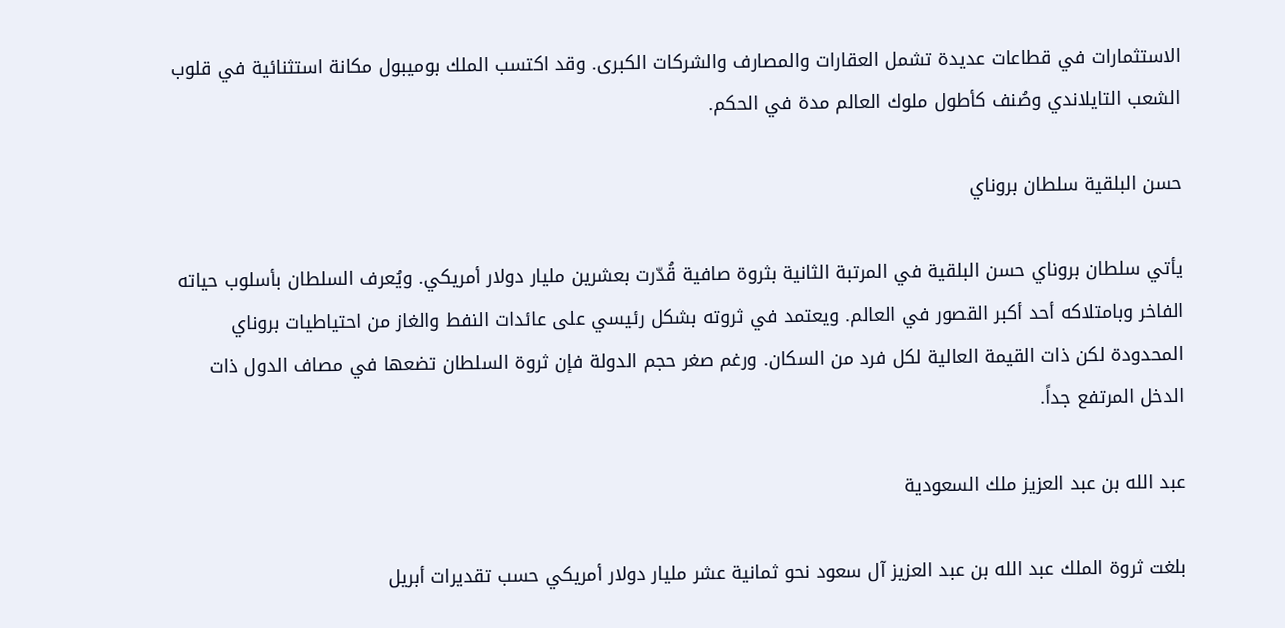الاستثمارات في قطاعات عديدة تشمل العقارات والمصارف والشركات الكبرى. وقد اكتسب الملك بوميبول مكانة استثنائية في قلوب الشعب التايلاندي وصُنف كأطول ملوك العالم مدة في الحكم.

حسن البلقية سلطان بروناي

يأتي سلطان بروناي حسن البلقية في المرتبة الثانية بثروة صافية قُدّرت بعشرين مليار دولار أمريكي. ويُعرف السلطان بأسلوب حياته الفاخر وبامتلاكه أحد أكبر القصور في العالم. ويعتمد في ثروته بشكل رئيسي على عائدات النفط والغاز من احتياطيات بروناي المحدودة لكن ذات القيمة العالية لكل فرد من السكان. ورغم صغر حجم الدولة فإن ثروة السلطان تضعها في مصاف الدول ذات الدخل المرتفع جداً.

عبد الله بن عبد العزيز ملك السعودية

بلغت ثروة الملك عبد الله بن عبد العزيز آل سعود نحو ثمانية عشر مليار دولار أمريكي حسب تقديرات أبريل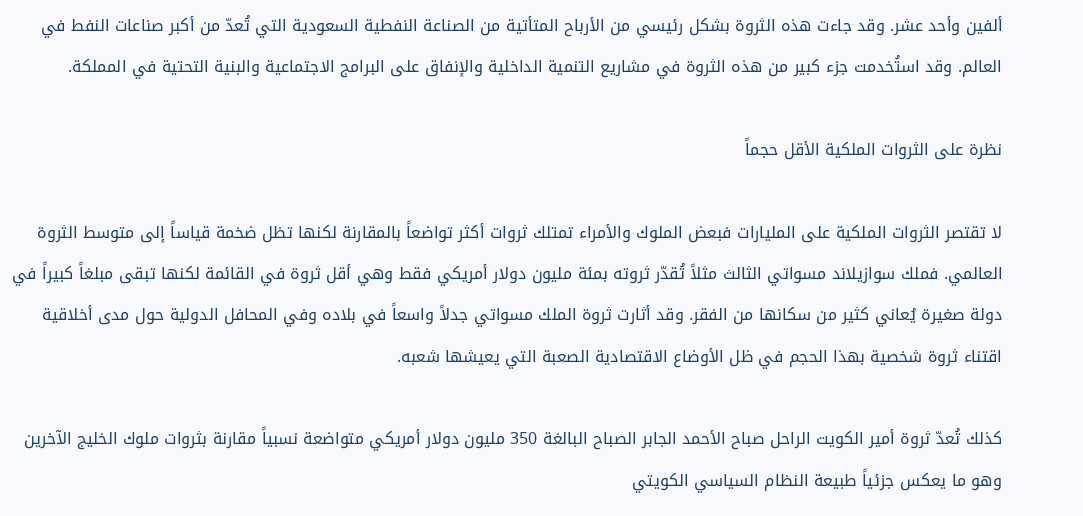ألفين وأحد عشر. وقد جاءت هذه الثروة بشكل رئيسي من الأرباح المتأتية من الصناعة النفطية السعودية التي تُعدّ من أكبر صناعات النفط في العالم. وقد استُخدمت جزء كبير من هذه الثروة في مشاريع التنمية الداخلية والإنفاق على البرامج الاجتماعية والبنية التحتية في المملكة.

نظرة على الثروات الملكية الأقل حجماً

لا تقتصر الثروات الملكية على المليارات فبعض الملوك والأمراء تمتلك ثروات أكثر تواضعاً بالمقارنة لكنها تظل ضخمة قياساً إلى متوسط الثروة العالمي. فملك سوازيلاند مسواتي الثالث مثلاً تُقدّر ثروته بمئة مليون دولار أمريكي فقط وهي أقل ثروة في القائمة لكنها تبقى مبلغاً كبيراً في دولة صغيرة يُعاني كثير من سكانها من الفقر. وقد أثارت ثروة الملك مسواتي جدلاً واسعاً في بلاده وفي المحافل الدولية حول مدى أخلاقية اقتناء ثروة شخصية بهذا الحجم في ظل الأوضاع الاقتصادية الصعبة التي يعيشها شعبه.

كذلك تُعدّ ثروة أمير الكويت الراحل صباح الأحمد الجابر الصباح البالغة 350 مليون دولار أمريكي متواضعة نسبياً مقارنة بثروات ملوك الخليج الآخرين وهو ما يعكس جزئياً طبيعة النظام السياسي الكويتي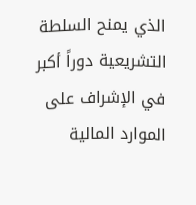الذي يمنح السلطة التشريعية دوراً أكبر في الإشراف على الموارد المالية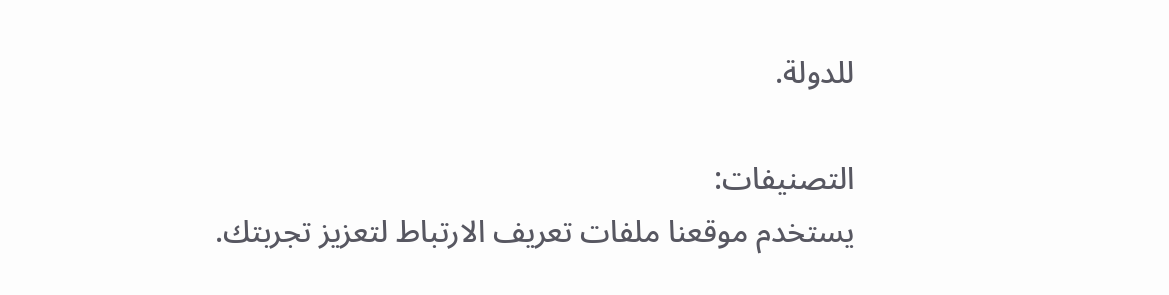للدولة.

التصنيفات:
يستخدم موقعنا ملفات تعريف الارتباط لتعزيز تجربتك.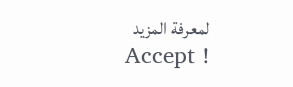لمعرفة المزيد
Accept !